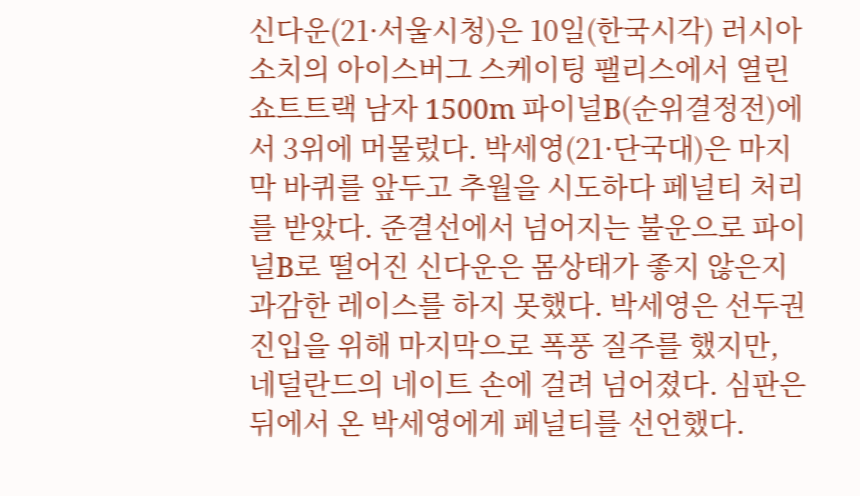신다운(21·서울시청)은 10일(한국시각) 러시아 소치의 아이스버그 스케이팅 팰리스에서 열린 쇼트트랙 남자 1500m 파이널B(순위결정전)에서 3위에 머물렀다. 박세영(21·단국대)은 마지막 바퀴를 앞두고 추월을 시도하다 페널티 처리를 받았다. 준결선에서 넘어지는 불운으로 파이널B로 떨어진 신다운은 몸상태가 좋지 않은지 과감한 레이스를 하지 못했다. 박세영은 선두권 진입을 위해 마지막으로 폭풍 질주를 했지만, 네덜란드의 네이트 손에 걸려 넘어졌다. 심판은 뒤에서 온 박세영에게 페널티를 선언했다.